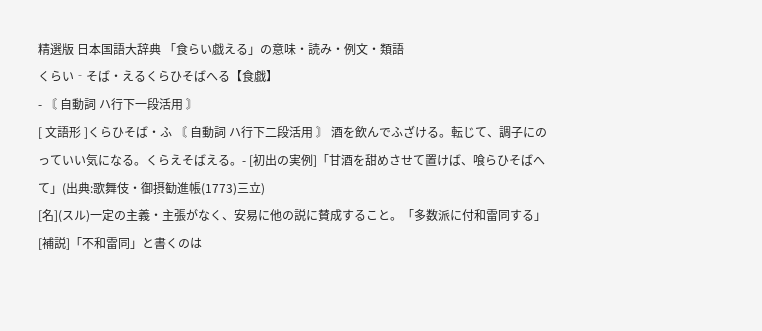精選版 日本国語大辞典 「食らい戯える」の意味・読み・例文・類語
くらい‐そば・えるくらひそばへる【食戯】
- 〘 自動詞 ハ行下一段活用 〙
[ 文語形 ]くらひそば・ふ 〘 自動詞 ハ行下二段活用 〙 酒を飲んでふざける。転じて、調子にのっていい気になる。くらえそばえる。- [初出の実例]「甘酒を甜めさせて置けば、喰らひそばへて」(出典:歌舞伎・御摂勧進帳(1773)三立)
[名](スル)一定の主義・主張がなく、安易に他の説に賛成すること。「多数派に付和雷同する」[補説]「不和雷同」と書くのは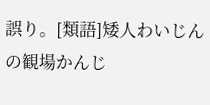誤り。[類語]矮人わいじんの観場かんじ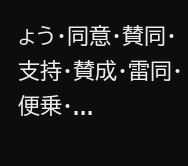ょう・同意・賛同・支持・賛成・雷同・便乗・...